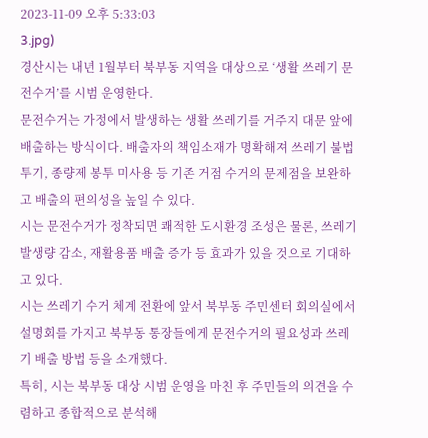2023-11-09 오후 5:33:03
3.jpg)
경산시는 내년 1월부터 북부동 지역을 대상으로 ‘생활 쓰레기 문전수거’를 시범 운영한다.
문전수거는 가정에서 발생하는 생활 쓰레기를 거주지 대문 앞에 배출하는 방식이다. 배출자의 책임소재가 명확해져 쓰레기 불법투기, 종량제 봉투 미사용 등 기존 거점 수거의 문제점을 보완하고 배출의 편의성을 높일 수 있다.
시는 문전수거가 정착되면 쾌적한 도시환경 조성은 물론, 쓰레기 발생량 감소, 재활용품 배출 증가 등 효과가 있을 것으로 기대하고 있다.
시는 쓰레기 수거 체계 전환에 앞서 북부동 주민센터 회의실에서 설명회를 가지고 북부동 통장들에게 문전수거의 필요성과 쓰레기 배출 방법 등을 소개했다.
특히, 시는 북부동 대상 시범 운영을 마친 후 주민들의 의견을 수렴하고 종합적으로 분석해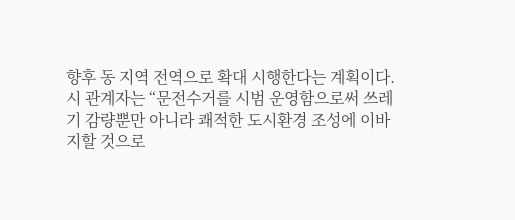향후 동 지역 전역으로 확대 시행한다는 계획이다.
시 관계자는 “문전수거를 시범 운영함으로써 쓰레기 감량뿐만 아니라 쾌적한 도시환경 조성에 이바지할 것으로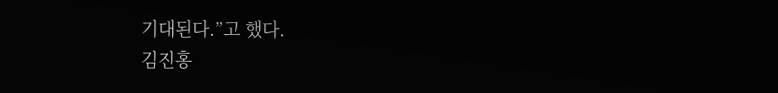기대된다.”고 했다.
김진홍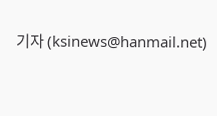기자 (ksinews@hanmail.net)